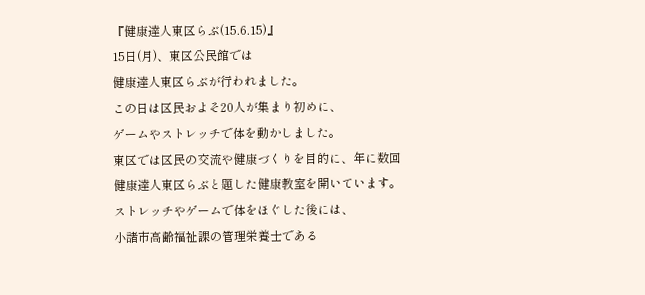『健康達人東区らぶ(15.6.15)』
15日(月)、東区公民館では
健康達人東区らぶが行われました。
この日は区民およそ20人が集まり初めに、
ゲームやストレッチで体を動かしました。
東区では区民の交流や健康づくりを目的に、年に数回
健康達人東区らぶと題した健康教室を開いています。
ストレッチやゲームで体をほぐした後には、
小諸市高齢福祉課の管理栄養士である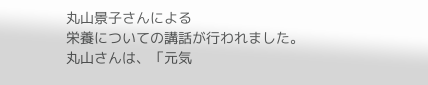丸山景子さんによる
栄養についての講話が行われました。
丸山さんは、「元気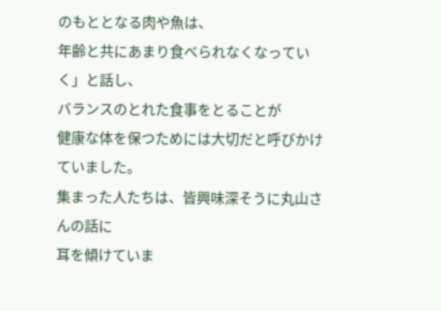のもととなる肉や魚は、
年齢と共にあまり食べられなくなっていく」と話し、
バランスのとれた食事をとることが
健康な体を保つためには大切だと呼びかけていました。
集まった人たちは、皆興味深そうに丸山さんの話に
耳を傾けていま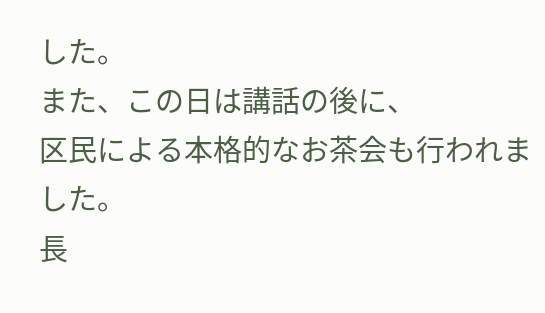した。
また、この日は講話の後に、
区民による本格的なお茶会も行われました。
長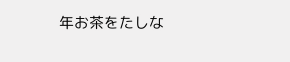年お茶をたしな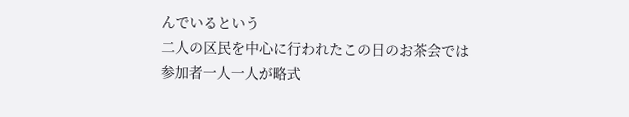んでいるという
二人の区民を中心に行われたこの日のお茶会では
参加者一人一人が略式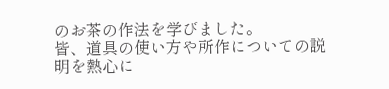のお茶の作法を学びました。
皆、道具の使い方や所作についての説明を熱心に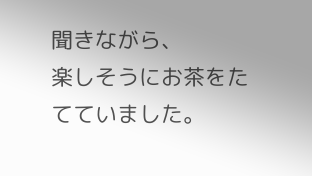聞きながら、
楽しそうにお茶をたてていました。